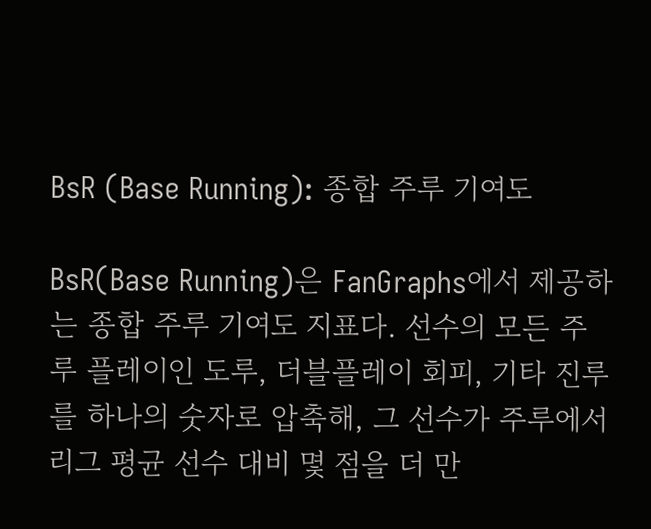BsR (Base Running): 종합 주루 기여도

BsR(Base Running)은 FanGraphs에서 제공하는 종합 주루 기여도 지표다. 선수의 모든 주루 플레이인 도루, 더블플레이 회피, 기타 진루를 하나의 숫자로 압축해, 그 선수가 주루에서 리그 평균 선수 대비 몇 점을 더 만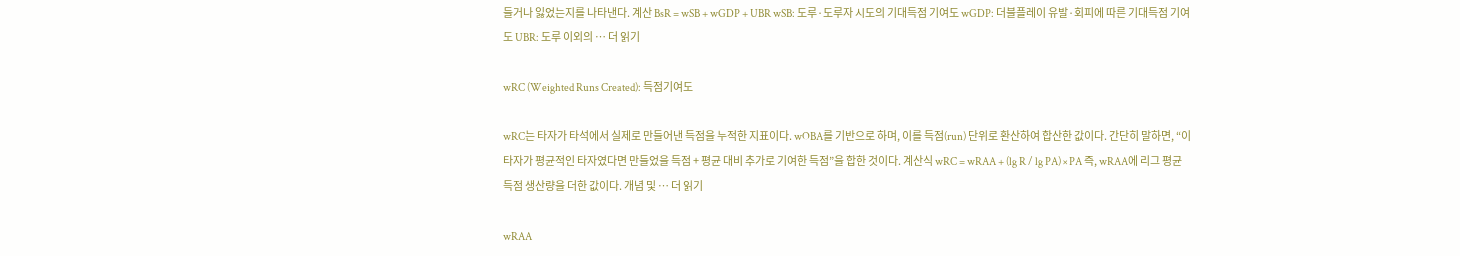들거나 잃었는지를 나타낸다. 계산 BsR = wSB + wGDP + UBR wSB: 도루·도루자 시도의 기대득점 기여도 wGDP: 더블플레이 유발·회피에 따른 기대득점 기여도 UBR: 도루 이외의 … 더 읽기

wRC (Weighted Runs Created): 득점기여도

wRC는 타자가 타석에서 실제로 만들어낸 득점을 누적한 지표이다. wOBA를 기반으로 하며, 이를 득점(run) 단위로 환산하여 합산한 값이다. 간단히 말하면, “이 타자가 평균적인 타자였다면 만들었을 득점 + 평균 대비 추가로 기여한 득점”을 합한 것이다. 계산식 wRC = wRAA + (lg R / lg PA) × PA 즉, wRAA에 리그 평균 득점 생산량을 더한 값이다. 개념 및 … 더 읽기

wRAA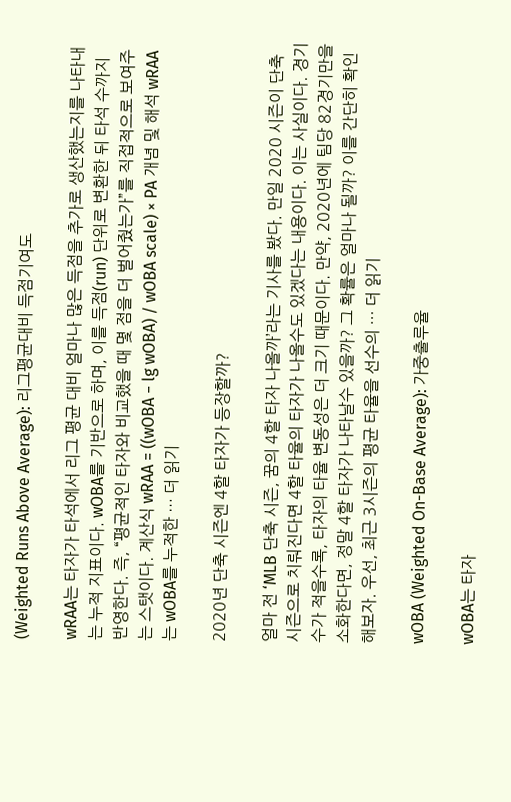(Weighted Runs Above Average): 리그평균대비 득점기여도

wRAA는 타자가 타석에서 리그 평균 대비 얼마나 많은 득점을 추가로 생산했는지를 나타내는 누적 지표이다. wOBA를 기반으로 하며, 이를 득점(run) 단위로 변환한 뒤 타석 수까지 반영한다. 즉, “평균적인 타자와 비교했을 때 몇 점을 더 벌어줬는가”를 직접적으로 보여주는 스탯이다. 계산식 wRAA = ((wOBA − lg wOBA) / wOBA scale) × PA 개념 및 해석 wRAA는 wOBA를 누적한 … 더 읽기

2020년 단축 시즌엔 4할 타자가 등장할까?

얼마 전 ‘MLB 단축 시즌, 꿈의 4할 타자 나올까’라는 기사를 봤다. 만일 2020 시즌이 단축시즌으로 치뤄진다면 4할 타율의 타자가 나올수도 있겠다는 내용이다. 이는 사실이다. 경기수가 적을수록, 타자의 타율 변동성은 더 크기 때문이다. 만약, 2020년에 팀당 82경기만을 소화한다면, 정말 4할 타자가 나타날수 있을까? 그 확률은 얼마나 될까? 이를 간단히 확인해보자. 우선, 최근 3시즌의 평균 타율을 선수의 … 더 읽기

wOBA (Weighted On-Base Average): 가중출루율

wOBA는 타자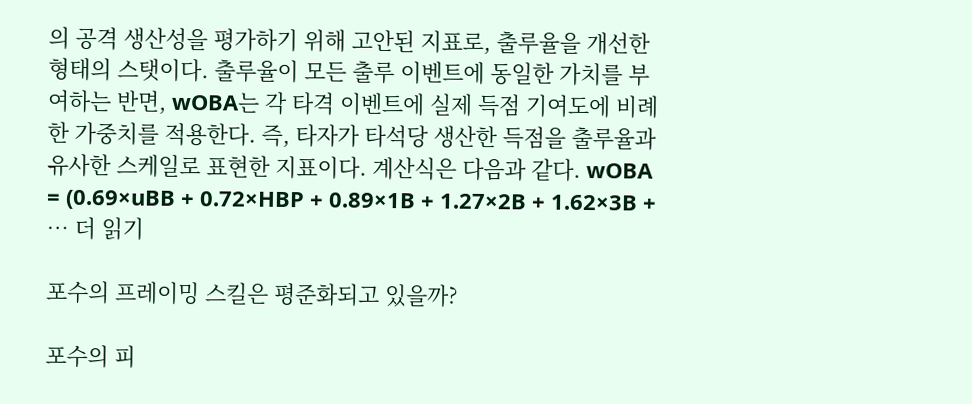의 공격 생산성을 평가하기 위해 고안된 지표로, 출루율을 개선한 형태의 스탯이다. 출루율이 모든 출루 이벤트에 동일한 가치를 부여하는 반면, wOBA는 각 타격 이벤트에 실제 득점 기여도에 비례한 가중치를 적용한다. 즉, 타자가 타석당 생산한 득점을 출루율과 유사한 스케일로 표현한 지표이다. 계산식은 다음과 같다. wOBA = (0.69×uBB + 0.72×HBP + 0.89×1B + 1.27×2B + 1.62×3B + … 더 읽기

포수의 프레이밍 스킬은 평준화되고 있을까?

포수의 피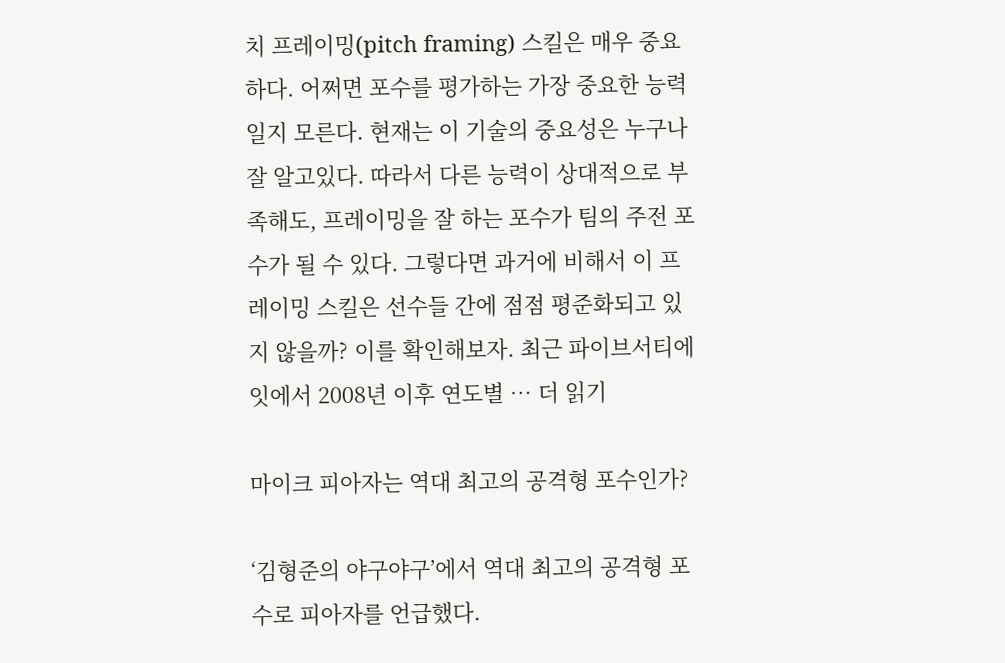치 프레이밍(pitch framing) 스킬은 매우 중요하다. 어쩌면 포수를 평가하는 가장 중요한 능력일지 모른다. 현재는 이 기술의 중요성은 누구나 잘 알고있다. 따라서 다른 능력이 상대적으로 부족해도, 프레이밍을 잘 하는 포수가 팀의 주전 포수가 될 수 있다. 그렇다면 과거에 비해서 이 프레이밍 스킬은 선수들 간에 점점 평준화되고 있지 않을까? 이를 확인해보자. 최근 파이브서티에잇에서 2008년 이후 연도별 … 더 읽기

마이크 피아자는 역대 최고의 공격형 포수인가?

‘김형준의 야구야구’에서 역대 최고의 공격형 포수로 피아자를 언급했다.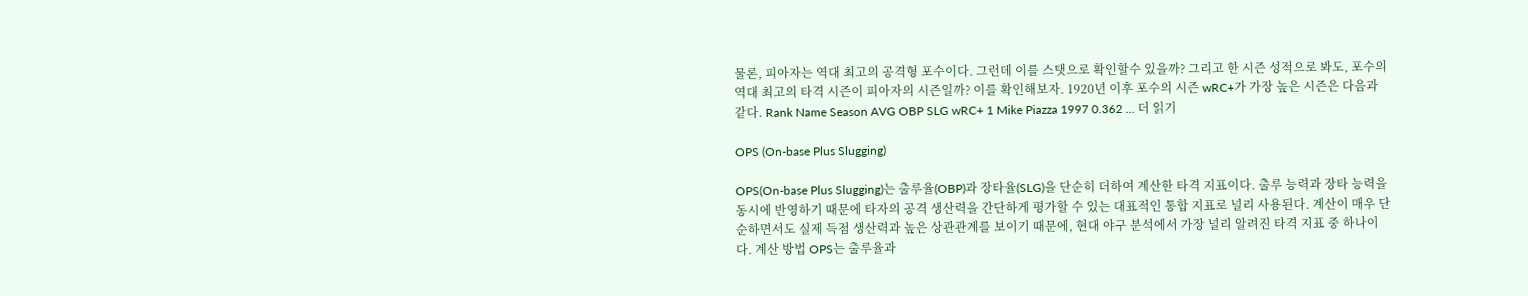물론, 피아자는 역대 최고의 공격형 포수이다. 그런데 이를 스탯으로 확인할수 있을까? 그리고 한 시즌 성적으로 봐도, 포수의 역대 최고의 타격 시즌이 피아자의 시즌일까? 이를 확인해보자. 1920년 이후 포수의 시즌 wRC+가 가장 높은 시즌은 다음과 같다. Rank Name Season AVG OBP SLG wRC+ 1 Mike Piazza 1997 0.362 … 더 읽기

OPS (On-base Plus Slugging)

OPS(On-base Plus Slugging)는 출루율(OBP)과 장타율(SLG)을 단순히 더하여 계산한 타격 지표이다. 출루 능력과 장타 능력을 동시에 반영하기 때문에 타자의 공격 생산력을 간단하게 평가할 수 있는 대표적인 통합 지표로 널리 사용된다. 계산이 매우 단순하면서도 실제 득점 생산력과 높은 상관관계를 보이기 때문에, 현대 야구 분석에서 가장 널리 알려진 타격 지표 중 하나이다. 계산 방법 OPS는 출루율과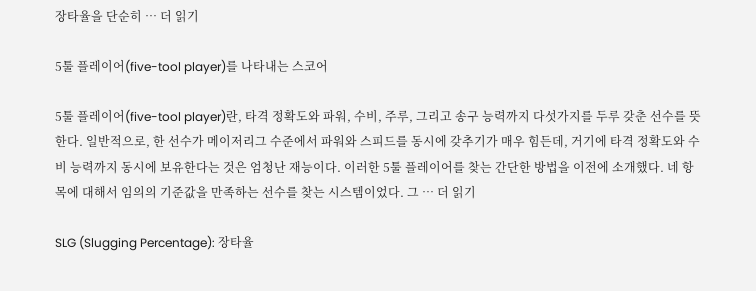장타율을 단순히 … 더 읽기

5툴 플레이어(five-tool player)를 나타내는 스코어

5툴 플레이어(five-tool player)란, 타격 정확도와 파워, 수비, 주루, 그리고 송구 능력까지 다섯가지를 두루 갖춘 선수를 뜻한다. 일반적으로, 한 선수가 메이저리그 수준에서 파워와 스피드를 동시에 갖추기가 매우 힘든데, 거기에 타격 정확도와 수비 능력까지 동시에 보유한다는 것은 엄청난 재능이다. 이러한 5툴 플레이어를 찾는 간단한 방법을 이전에 소개했다. 네 항목에 대해서 임의의 기준값을 만족하는 선수를 찾는 시스템이었다. 그 … 더 읽기

SLG (Slugging Percentage): 장타율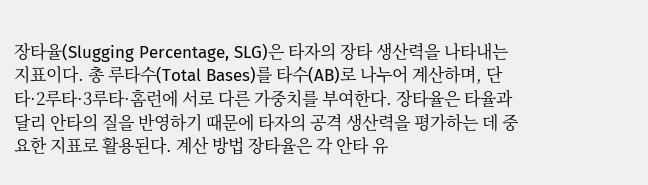장타율(Slugging Percentage, SLG)은 타자의 장타 생산력을 나타내는 지표이다. 총 루타수(Total Bases)를 타수(AB)로 나누어 계산하며, 단타·2루타·3루타·홈런에 서로 다른 가중치를 부여한다. 장타율은 타율과 달리 안타의 질을 반영하기 때문에 타자의 공격 생산력을 평가하는 데 중요한 지표로 활용된다. 계산 방법 장타율은 각 안타 유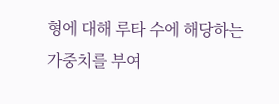형에 대해 루타 수에 해당하는 가중치를 부여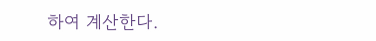하여 계산한다.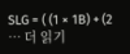SLG = ( (1 × 1B) + (2 … 더 읽기